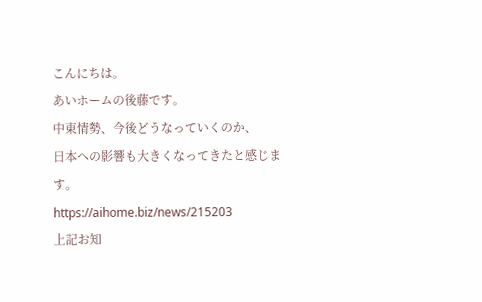こんにちは。
あいホームの後藤です。
中東情勢、今後どうなっていくのか、
日本への影響も大きくなってきたと感じます。
https://aihome.biz/news/215203
上記お知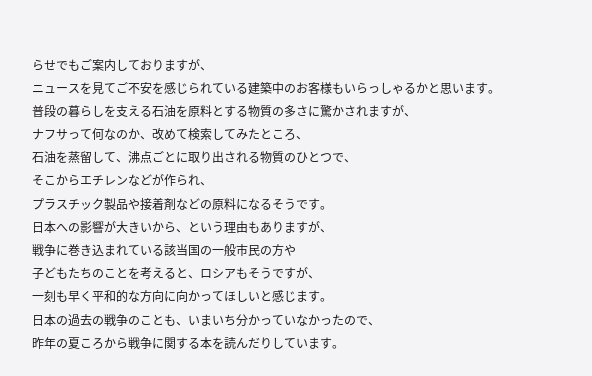らせでもご案内しておりますが、
ニュースを見てご不安を感じられている建築中のお客様もいらっしゃるかと思います。
普段の暮らしを支える石油を原料とする物質の多さに驚かされますが、
ナフサって何なのか、改めて検索してみたところ、
石油を蒸留して、沸点ごとに取り出される物質のひとつで、
そこからエチレンなどが作られ、
プラスチック製品や接着剤などの原料になるそうです。
日本への影響が大きいから、という理由もありますが、
戦争に巻き込まれている該当国の一般市民の方や
子どもたちのことを考えると、ロシアもそうですが、
一刻も早く平和的な方向に向かってほしいと感じます。
日本の過去の戦争のことも、いまいち分かっていなかったので、
昨年の夏ころから戦争に関する本を読んだりしています。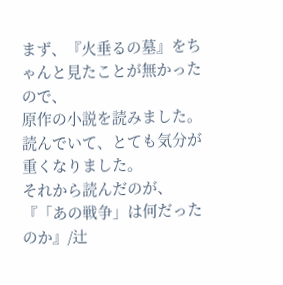まず、『火垂るの墓』をちゃんと見たことが無かったので、
原作の小説を読みました。
読んでいて、とても気分が重くなりました。
それから読んだのが、
『「あの戦争」は何だったのか』/辻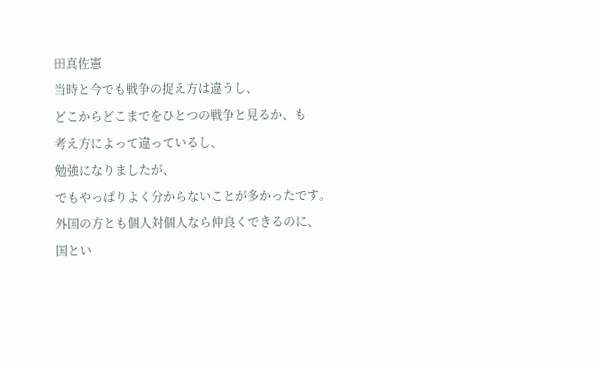田真佐憲
当時と今でも戦争の捉え方は違うし、
どこからどこまでをひとつの戦争と見るか、も
考え方によって違っているし、
勉強になりましたが、
でもやっぱりよく分からないことが多かったです。
外国の方とも個人対個人なら仲良くできるのに、
国とい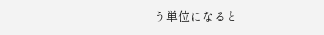う単位になると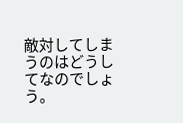敵対してしまうのはどうしてなのでしょう。